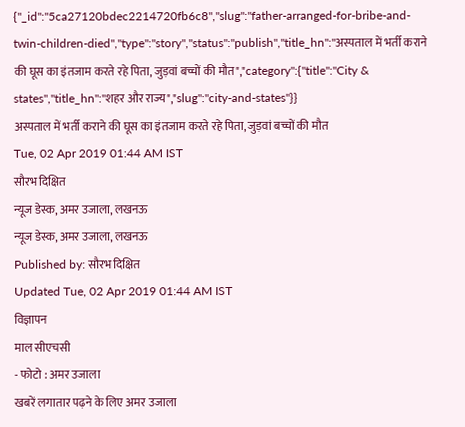{"_id":"5ca27120bdec2214720fb6c8","slug":"father-arranged-for-bribe-and-twin-children-died","type":"story","status":"publish","title_hn":"अस्पताल में भर्ती कराने की घूस का इंतजाम करते रहे पिता, जुड़वां बच्चों की मौत","category":{"title":"City & states","title_hn":"शहर और राज्य","slug":"city-and-states"}}
अस्पताल में भर्ती कराने की घूस का इंतजाम करते रहे पिता, जुड़वां बच्चों की मौत
Tue, 02 Apr 2019 01:44 AM IST
सौरभ दिक्षित
न्यूज डेस्क, अमर उजाला, लखनऊ
न्यूज डेस्क, अमर उजाला, लखनऊ
Published by: सौरभ दिक्षित
Updated Tue, 02 Apr 2019 01:44 AM IST
विज्ञापन
माल सीएचसी
- फोटो : अमर उजाला
खबरें लगातार पढ़ने के लिए अमर उजाला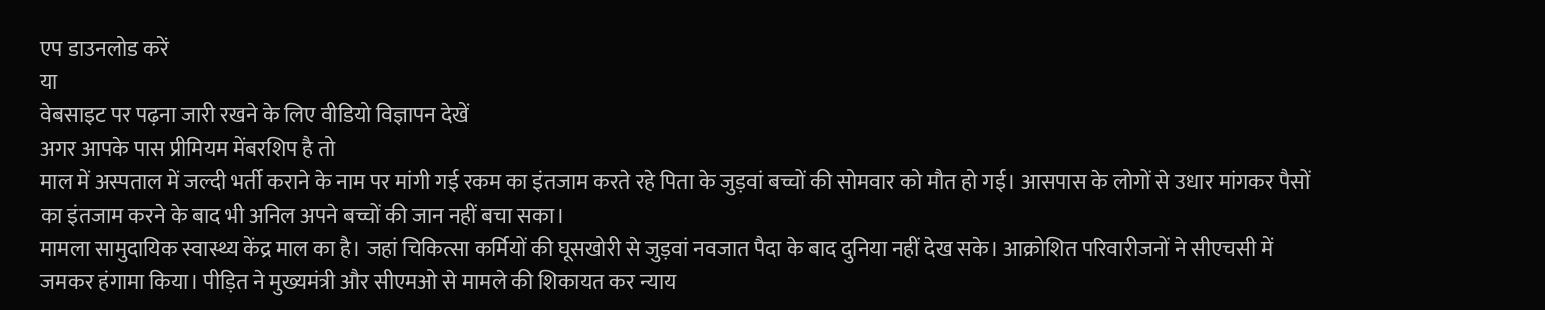एप डाउनलोड करें
या
वेबसाइट पर पढ़ना जारी रखने के लिए वीडियो विज्ञापन देखें
अगर आपके पास प्रीमियम मेंबरशिप है तो
माल में अस्पताल में जल्दी भर्ती कराने के नाम पर मांगी गई रकम का इंतजाम करते रहे पिता के जुड़वां बच्चों की सोमवार को मौत हो गई। आसपास के लोगों से उधार मांगकर पैसों का इंतजाम करने के बाद भी अनिल अपने बच्चों की जान नहीं बचा सका।
मामला सामुदायिक स्वास्थ्य केंद्र माल का है। जहां चिकित्सा कर्मियों की घूसखोरी से जुड़वां नवजात पैदा के बाद दुनिया नहीं देख सके। आक्रोशित परिवारीजनों ने सीएचसी में जमकर हंगामा किया। पीड़ित ने मुख्यमंत्री और सीएमओ से मामले की शिकायत कर न्याय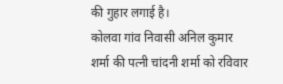की गुहार लगाई है।
कोलवा गांव निवासी अनिल कुमार शर्मा की पत्नी चांदनी शर्मा को रविवार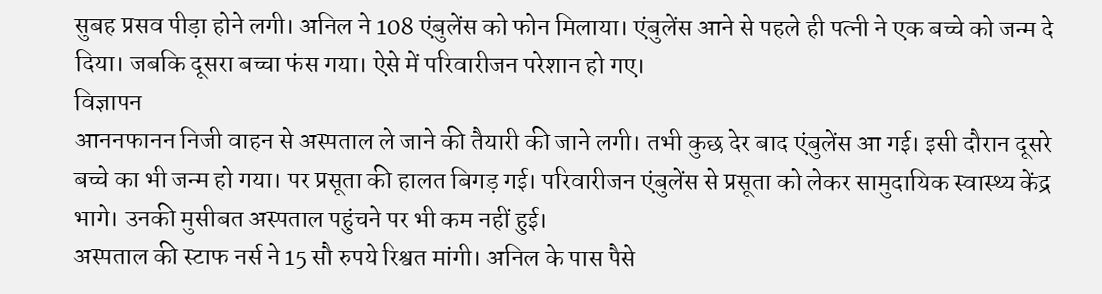सुबह प्रसव पीड़ा होने लगी। अनिल ने 108 एंबुलेंस को फोन मिलाया। एंबुलेंस आने से पहले ही पत्नी ने एक बच्चे को जन्म दे दिया। जबकि दूसरा बच्चा फंस गया। ऐसे में परिवारीजन परेशान हो गए।
विज्ञापन
आननफानन निजी वाहन से अस्पताल ले जाने की तैयारी की जाने लगी। तभी कुछ देर बाद एंबुलेंस आ गई। इसी दौरान दूसरे बच्चे का भी जन्म हो गया। पर प्रसूता की हालत बिगड़ गई। परिवारीजन एंबुलेंस से प्रसूता को लेकर सामुदायिक स्वास्थ्य केंद्र भागे। उनकी मुसीबत अस्पताल पहुंचने पर भी कम नहीं हुई।
अस्पताल की स्टाफ नर्स ने 15 सौ रुपये रिश्वत मांगी। अनिल के पास पैसे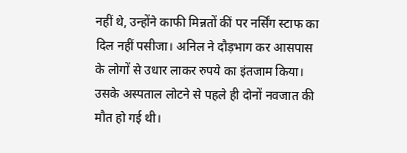नहीं थे, उन्होंने काफी मिन्नतों कीं पर नर्सिंग स्टाफ का दिल नहीं पसीजा। अनिल ने दौड़भाग कर आसपास के लोगों से उधार लाकर रुपये का इंतजाम किया। उसके अस्पताल लोटने से पहले ही दोनों नवजात की मौत हो गई थी।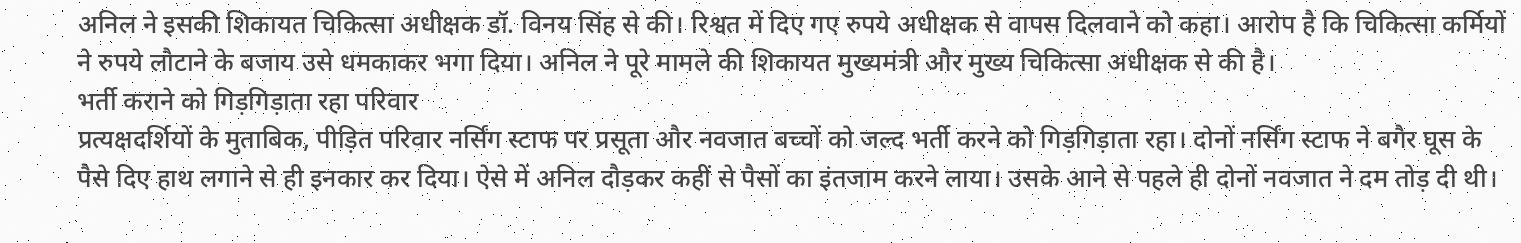अनिल ने इसकी शिकायत चिकित्सा अधीक्षक डॉ. विनय सिंह से की। रिश्वत में दिए गए रुपये अधीक्षक से वापस दिलवाने को कहा। आरोप है कि चिकित्सा कर्मियों ने रुपये लौटाने के बजाय उसे धमकाकर भगा दिया। अनिल ने पूरे मामले की शिकायत मुख्यमंत्री और मुख्य चिकित्सा अधीक्षक से की है।
भर्ती कराने को गिड़गिड़ाता रहा परिवार
प्रत्यक्षदर्शियों के मुताबिक, पीड़ित परिवार नर्सिंग स्टाफ पर प्रसूता और नवजात बच्चों को जल्द भर्ती करने को गिड़गिड़ाता रहा। दोनों नर्सिंग स्टाफ ने बगैर घूस के पैसे दिए हाथ लगाने से ही इनकार कर दिया। ऐसे में अनिल दौड़कर कहीं से पैसों का इंतजाम करने लाया। उसके आने से पहले ही दोनों नवजात ने दम तोड़ दी थी।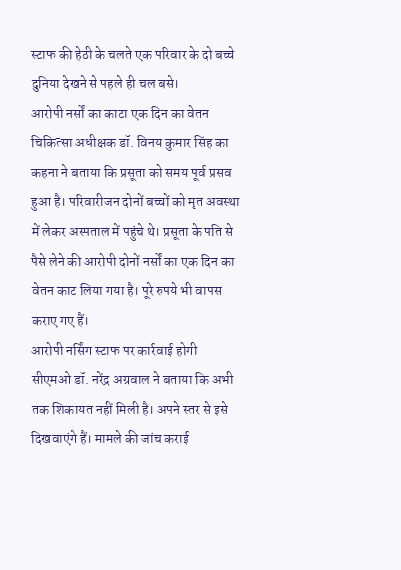स्टाफ की हेठी के चलते एक परिवार के दो बच्चे दुनिया देखने से पहले ही चल बसे।
आरोपी नर्सों का काटा एक दिन का वेतन
चिकित्सा अधीक्षक डॉ. विनय कुमार सिंह का कहना ने बताया कि प्रसूता को समय पूर्व प्रसव हुआ है। परिवारीजन दोनों बच्चों को मृत अवस्था में लेकर अस्पताल में पहुंचे थे। प्रसूता के पति से पैसे लेने की आरोपी दोनों नर्सों का एक दिन का वेतन काट लिया गया है। पूरे रुपये भी वापस कराए गए हैं।
आरोपी नर्सिंग स्टाफ पर कार्रवाई होगी
सीएमओ डॉ. नरेंद्र अग्रवाल ने बताया कि अभी तक शिकायत नहीं मिली है। अपने स्तर से इसे दिखवाएंगे हैं। मामले की जांच कराई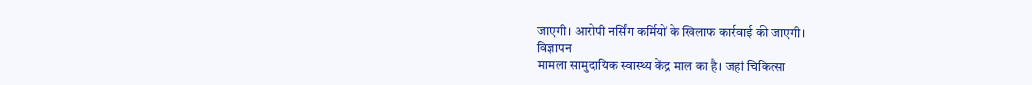जाएगी। आरोपी नर्सिंग कर्मियों के खिलाफ कार्रवाई की जाएगी।
विज्ञापन
मामला सामुदायिक स्वास्थ्य केंद्र माल का है। जहां चिकित्सा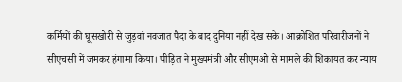कर्मियों की घूसखोरी से जुड़वां नवजात पैदा के बाद दुनिया नहीं देख सके। आक्रोशित परिवारीजनों ने सीएचसी में जमकर हंगामा किया। पीड़ित ने मुख्यमंत्री और सीएमओ से मामले की शिकायत कर न्याय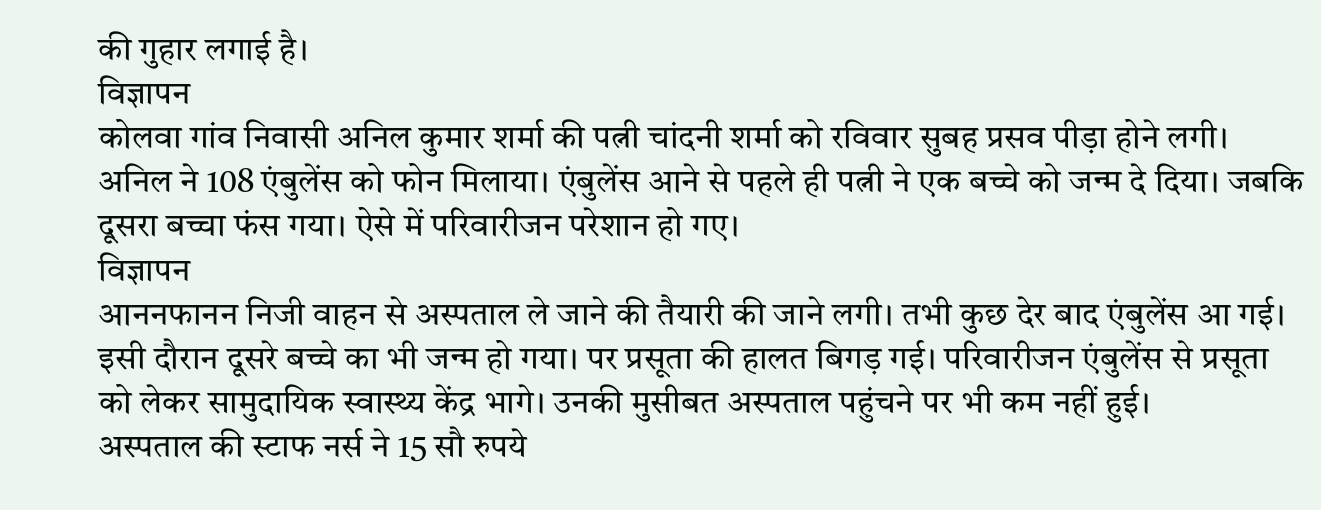की गुहार लगाई है।
विज्ञापन
कोलवा गांव निवासी अनिल कुमार शर्मा की पत्नी चांदनी शर्मा को रविवार सुबह प्रसव पीड़ा होने लगी। अनिल ने 108 एंबुलेंस को फोन मिलाया। एंबुलेंस आने से पहले ही पत्नी ने एक बच्चे को जन्म दे दिया। जबकि दूसरा बच्चा फंस गया। ऐसे में परिवारीजन परेशान हो गए।
विज्ञापन
आननफानन निजी वाहन से अस्पताल ले जाने की तैयारी की जाने लगी। तभी कुछ देर बाद एंबुलेंस आ गई। इसी दौरान दूसरे बच्चे का भी जन्म हो गया। पर प्रसूता की हालत बिगड़ गई। परिवारीजन एंबुलेंस से प्रसूता को लेकर सामुदायिक स्वास्थ्य केंद्र भागे। उनकी मुसीबत अस्पताल पहुंचने पर भी कम नहीं हुई।
अस्पताल की स्टाफ नर्स ने 15 सौ रुपये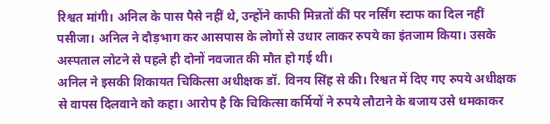रिश्वत मांगी। अनिल के पास पैसे नहीं थे, उन्होंने काफी मिन्नतों कीं पर नर्सिंग स्टाफ का दिल नहीं पसीजा। अनिल ने दौड़भाग कर आसपास के लोगों से उधार लाकर रुपये का इंतजाम किया। उसके अस्पताल लोटने से पहले ही दोनों नवजात की मौत हो गई थी।
अनिल ने इसकी शिकायत चिकित्सा अधीक्षक डॉ. विनय सिंह से की। रिश्वत में दिए गए रुपये अधीक्षक से वापस दिलवाने को कहा। आरोप है कि चिकित्सा कर्मियों ने रुपये लौटाने के बजाय उसे धमकाकर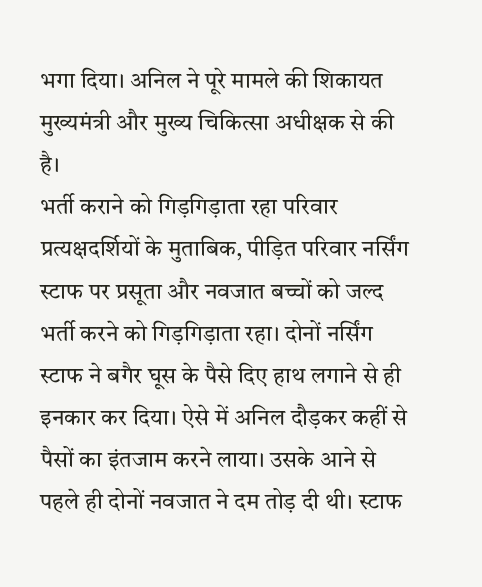भगा दिया। अनिल ने पूरे मामले की शिकायत मुख्यमंत्री और मुख्य चिकित्सा अधीक्षक से की है।
भर्ती कराने को गिड़गिड़ाता रहा परिवार
प्रत्यक्षदर्शियों के मुताबिक, पीड़ित परिवार नर्सिंग स्टाफ पर प्रसूता और नवजात बच्चों को जल्द भर्ती करने को गिड़गिड़ाता रहा। दोनों नर्सिंग स्टाफ ने बगैर घूस के पैसे दिए हाथ लगाने से ही इनकार कर दिया। ऐसे में अनिल दौड़कर कहीं से पैसों का इंतजाम करने लाया। उसके आने से पहले ही दोनों नवजात ने दम तोड़ दी थी। स्टाफ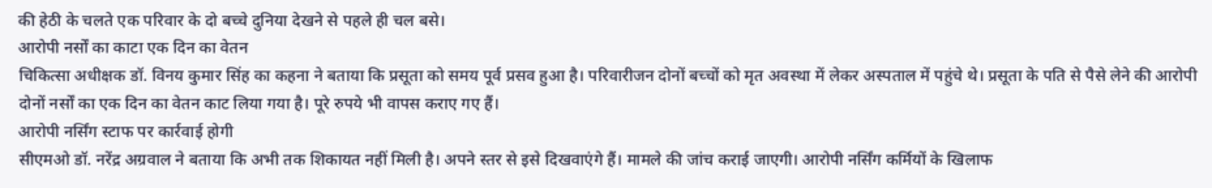की हेठी के चलते एक परिवार के दो बच्चे दुनिया देखने से पहले ही चल बसे।
आरोपी नर्सों का काटा एक दिन का वेतन
चिकित्सा अधीक्षक डॉ. विनय कुमार सिंह का कहना ने बताया कि प्रसूता को समय पूर्व प्रसव हुआ है। परिवारीजन दोनों बच्चों को मृत अवस्था में लेकर अस्पताल में पहुंचे थे। प्रसूता के पति से पैसे लेने की आरोपी दोनों नर्सों का एक दिन का वेतन काट लिया गया है। पूरे रुपये भी वापस कराए गए हैं।
आरोपी नर्सिंग स्टाफ पर कार्रवाई होगी
सीएमओ डॉ. नरेंद्र अग्रवाल ने बताया कि अभी तक शिकायत नहीं मिली है। अपने स्तर से इसे दिखवाएंगे हैं। मामले की जांच कराई जाएगी। आरोपी नर्सिंग कर्मियों के खिलाफ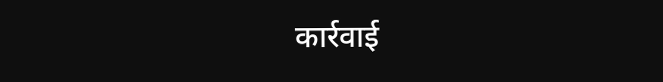कार्रवाई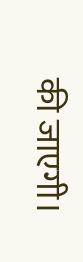की जाएगी।